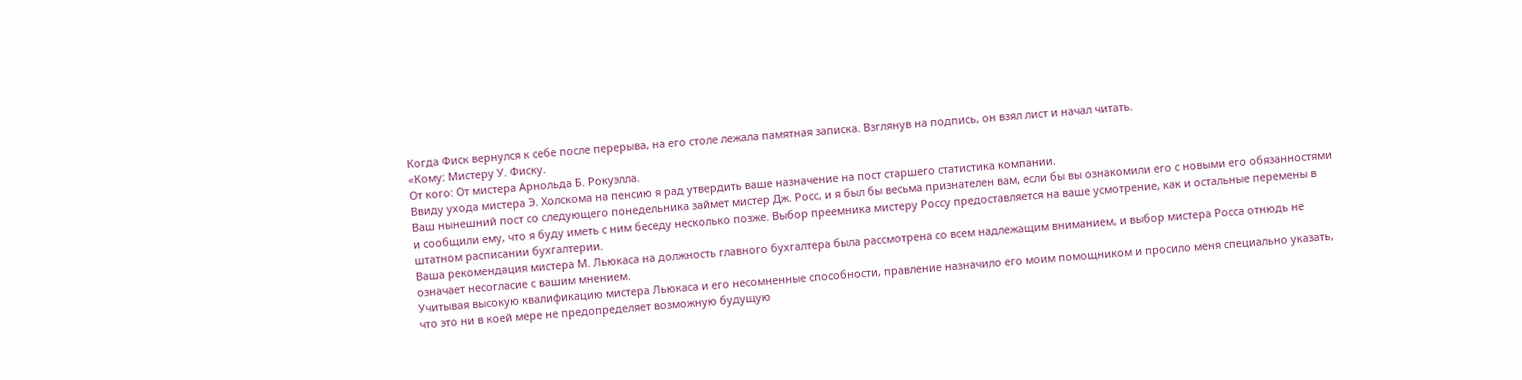Когда Фиск вернулся к себе после перерыва, на его столе лежала памятная записка. Взглянув на подпись, он взял лист и начал читать.
«Кому: Мистеру У. Фиску.
От кого: От мистера Арнольда Б. Рокуэлла.
Ввиду ухода мистера Э. Холскома на пенсию я рад утвердить ваше назначение на пост старшего статистика компании.
Ваш нынешний пост со следующего понедельника займет мистер Дж. Росс, и я был бы весьма признателен вам, если бы вы ознакомили его с новыми его обязанностями и сообщили ему, что я буду иметь с ним беседу несколько позже. Выбор преемника мистеру Россу предоставляется на ваше усмотрение, как и остальные перемены в штатном расписании бухгалтерии.
Ваша рекомендация мистера М. Льюкаса на должность главного бухгалтера была рассмотрена со всем надлежащим вниманием, и выбор мистера Росса отнюдь не означает несогласие с вашим мнением.
Учитывая высокую квалификацию мистера Льюкаса и его несомненные способности, правление назначило его моим помощником и просило меня специально указать, что это ни в коей мере не предопределяет возможную будущую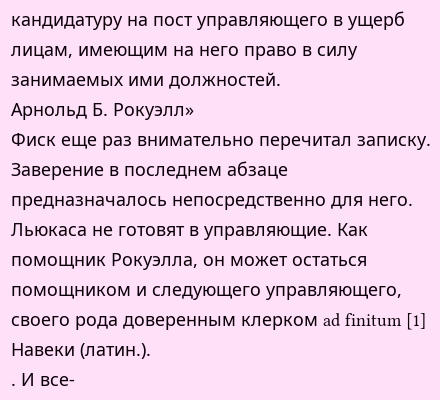кандидатуру на пост управляющего в ущерб лицам, имеющим на него право в силу занимаемых ими должностей.
Арнольд Б. Рокуэлл»
Фиск еще раз внимательно перечитал записку. Заверение в последнем абзаце предназначалось непосредственно для него. Льюкаса не готовят в управляющие. Как помощник Рокуэлла, он может остаться помощником и следующего управляющего, своего рода доверенным клерком ad finitum [1] Навеки (латин.).
. И все-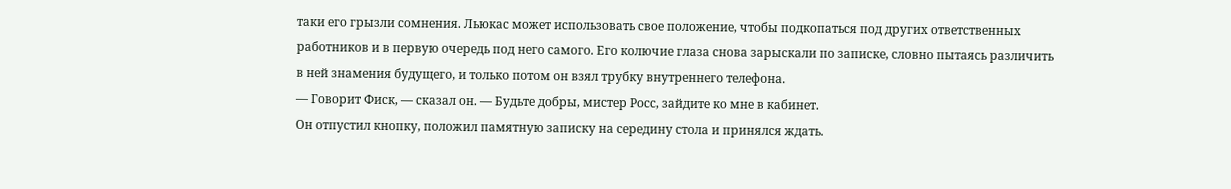таки его грызли сомнения. Льюкас может использовать свое положение, чтобы подкопаться под других ответственных работников и в первую очередь под него самого. Его колючие глаза снова зарыскали по записке, словно пытаясь различить в ней знамения будущего, и только потом он взял трубку внутреннего телефона.
— Говорит Фиск, — сказал он. — Будьте добры, мистер Росс, зайдите ко мне в кабинет.
Он отпустил кнопку, положил памятную записку на середину стола и принялся ждать.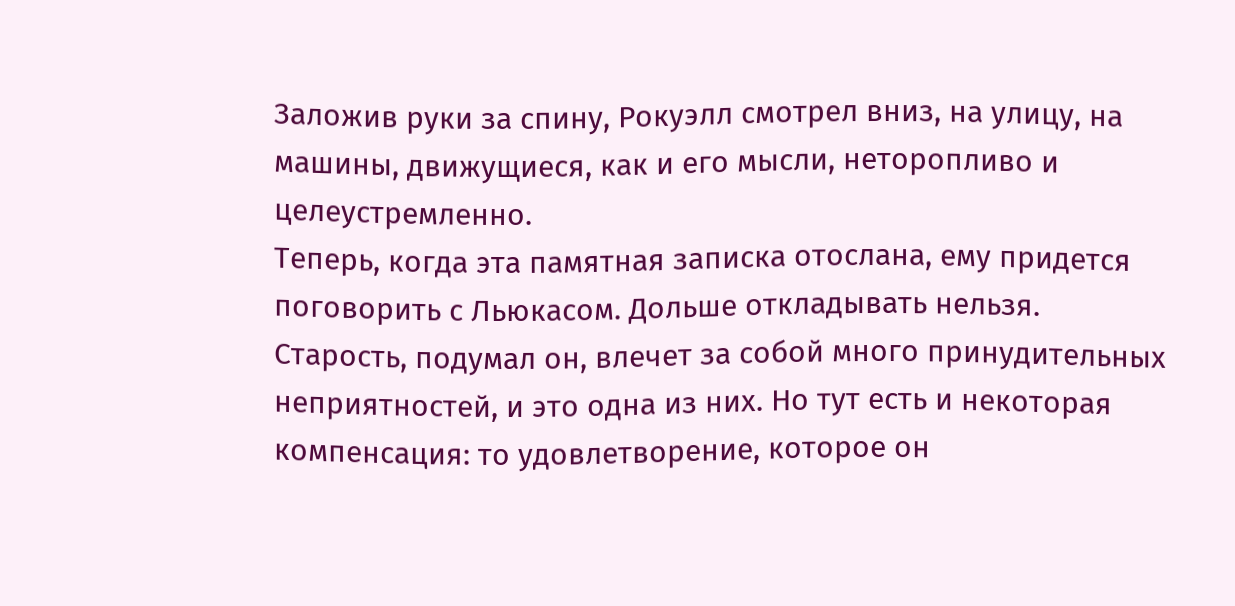Заложив руки за спину, Рокуэлл смотрел вниз, на улицу, на машины, движущиеся, как и его мысли, неторопливо и целеустремленно.
Теперь, когда эта памятная записка отослана, ему придется поговорить с Льюкасом. Дольше откладывать нельзя. Старость, подумал он, влечет за собой много принудительных неприятностей, и это одна из них. Но тут есть и некоторая компенсация: то удовлетворение, которое он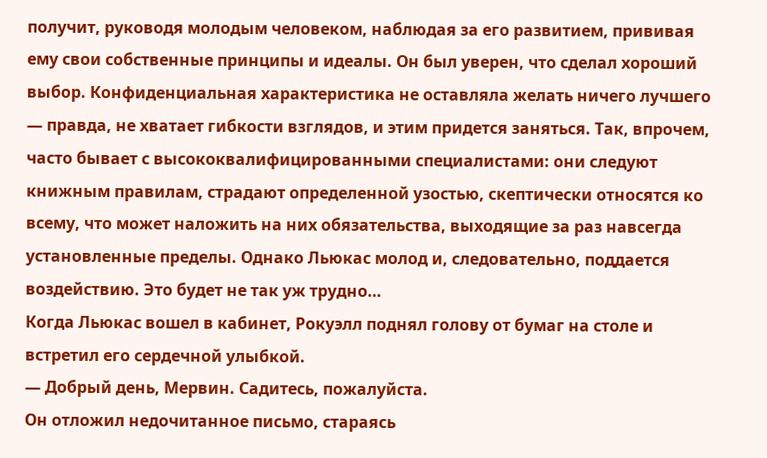получит, руководя молодым человеком, наблюдая за его развитием, прививая ему свои собственные принципы и идеалы. Он был уверен, что сделал хороший выбор. Конфиденциальная характеристика не оставляла желать ничего лучшего — правда, не хватает гибкости взглядов, и этим придется заняться. Так, впрочем, часто бывает с высококвалифицированными специалистами: они следуют книжным правилам, страдают определенной узостью, скептически относятся ко всему, что может наложить на них обязательства, выходящие за раз навсегда установленные пределы. Однако Льюкас молод и, следовательно, поддается воздействию. Это будет не так уж трудно…
Когда Льюкас вошел в кабинет, Рокуэлл поднял голову от бумаг на столе и встретил его сердечной улыбкой.
— Добрый день, Мервин. Садитесь, пожалуйста.
Он отложил недочитанное письмо, стараясь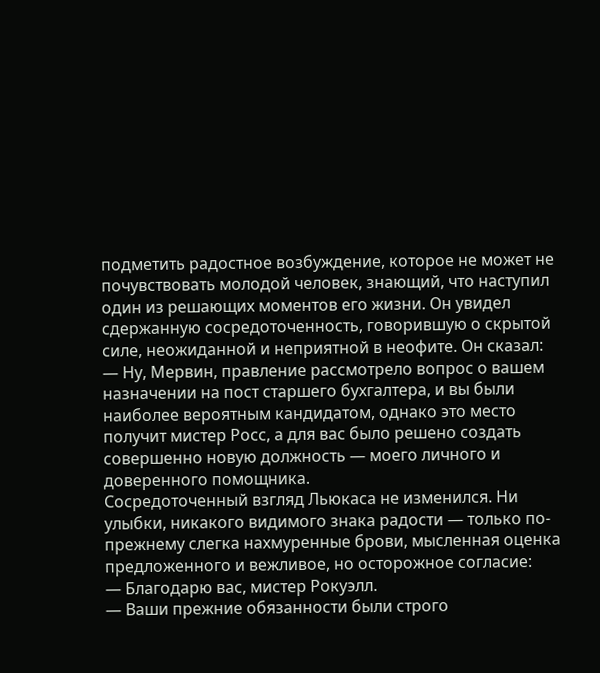подметить радостное возбуждение, которое не может не почувствовать молодой человек, знающий, что наступил один из решающих моментов его жизни. Он увидел сдержанную сосредоточенность, говорившую о скрытой силе, неожиданной и неприятной в неофите. Он сказал:
— Ну, Мервин, правление рассмотрело вопрос о вашем назначении на пост старшего бухгалтера, и вы были наиболее вероятным кандидатом, однако это место получит мистер Росс, а для вас было решено создать совершенно новую должность — моего личного и доверенного помощника.
Сосредоточенный взгляд Льюкаса не изменился. Ни улыбки, никакого видимого знака радости — только по-прежнему слегка нахмуренные брови, мысленная оценка предложенного и вежливое, но осторожное согласие:
— Благодарю вас, мистер Рокуэлл.
— Ваши прежние обязанности были строго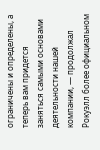ограничены и определены, а теперь вам придется заняться самыми основами деятельности нашей компании, — продолжал Рокуэлл более официальном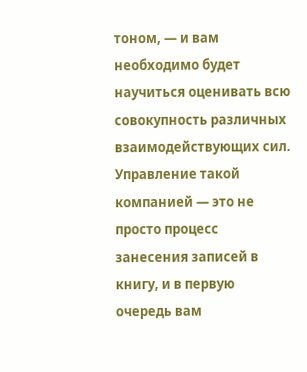тоном, — и вам необходимо будет научиться оценивать всю совокупность различных взаимодействующих сил. Управление такой компанией — это не просто процесс занесения записей в книгу, и в первую очередь вам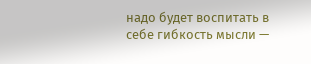надо будет воспитать в себе гибкость мысли —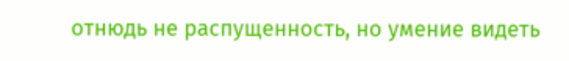отнюдь не распущенность, но умение видеть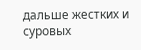дальше жестких и суровых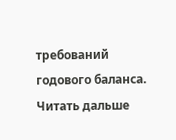требований годового баланса.
Читать дальше